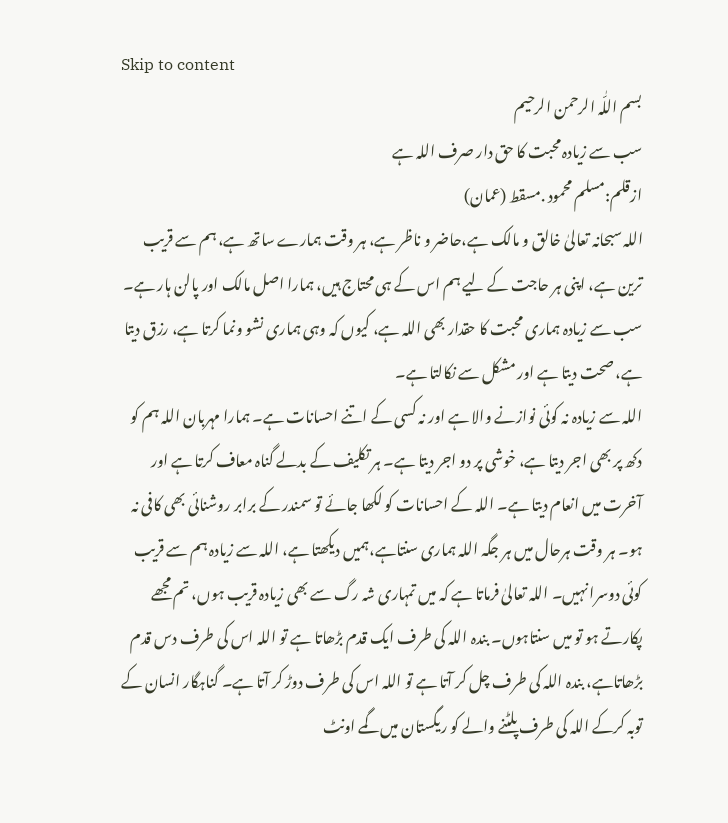Skip to content
بسم اللّٰہ الرحمن الرحیم
سب سے زیادہ محبت کا حق دار صرف اللہ ہے
ازقلم:مسلم محمود .مسقط (عمان)
اللہ سبحانہ تعالیٰ خالق و مالک ہے،حاضر و ناظر ہے، ہر وقت ہمارے ساتھ ہے، ہم سے قریب ترین ہے، اپنی ہر حاجت کے لیے ہم اس کے ہی محتاج ہیں، ہمارا اصل مالک اور پالن ہار ہے۔ سب سے زیادہ ہماری محبت کا حقدار بھی اللہ ہے، کیوں کہ وہی ہماری نشو ونما کرتا ہے، رزق دیتا ہے، صحت دیتا ہے اور مشکل سے نکالتا ہے۔
اللہ سے زیادہ نہ کوئی نوازنے والا ہے اور نہ کسی کے اتنے احسانات ہے۔ ہمارا مہربان اللہ ہم کو دکھ پر بھی اجر دیتا ہے، خوشی پر دو اجر دیتا ہے۔ ہر تکلیف کے بدلے گناہ معاف کرتا ہے اور آخرت میں انعام دیتا ہے۔ اللہ کے احسانات کو لکھا جائے تو سمندر کے برابر روشنائی بھی کافی نہ ہو۔ ہر وقت ہرحال میں ہر جگہ اللہ ہماری سنتاہے،ہمیں دیکھتا ہے، اللہ سے زیادہ ہم سے قریب کوئی دوسرا نہیں۔ اللہ تعالیٰ فرماتا ہے کہ میں تمہاری شہ رگ سے بھی زیادہ قریب ہوں، تم مجھے پکارتے ہو تو میں سنتاہوں۔ بندہ اللہ کی طرف ایک قدم بڑھاتا ہے تو اللہ اس کی طرف دس قدم بڑھاتاہے، بندہ اللہ کی طرف چل کر آتا ہے تو اللہ اس کی طرف دوڑ کر آتا ہے۔ گناہگار انسان کے توبہ کرکے اللہ کی طرف پلٹنے والے کو ریگستان میں گمے اونٹ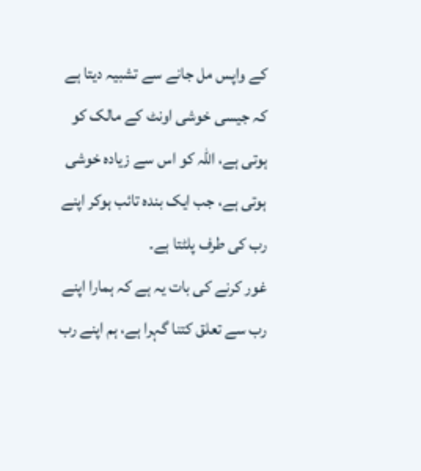کے واپس مل جانے سے تشبیہ دیتا ہے کہ جیسی خوشی اونٹ کے مالک کو ہوتی ہے، اللہ کو اس سے زیادہ خوشی ہوتی ہے، جب ایک بندہ تائب ہوکر اپنے رب کی طرف پلٹتا ہے۔
غور کرنے کی بات یہ ہے کہ ہمارا اپنے رب سے تعلق کتنا گہرا ہے، ہم اپنے رب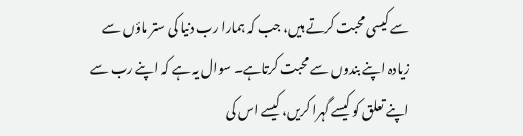سے کیسی محبت کرتے ہیں، جب کہ ہمارا رب دنیا کی ستر ماؤں سے زیادہ اپنے بندوں سے محبت کرتاہے۔ سوال یہ ہے کہ اپنے رب سے اپنے تعلق کو کیسے گہرا کریں، کیسے اس کی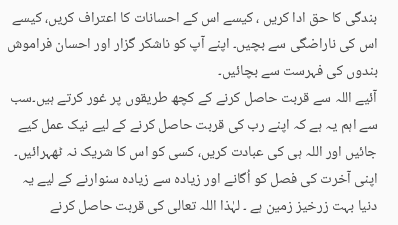بندگی کا حق ادا کریں ، کیسے اس کے احسانات کا اعتراف کریں، کیسے اس کی ناراضگی سے بچیں۔ اپنے آپ کو ناشکر گزار اور احسان فراموش بندوں کی فہرست سے بچائیں۔
آئیے اللہ سے قربت حاصل کرنے کے کچھ طریقوں پر غور کرتے ہیں۔سب سے اہم یہ ہے کہ اپنے رب کی قربت حاصل کرنے کے لیے نیک عمل کیے جائیں اور اللہ ہی کی عبادت کریں، کسی کو اس کا شریک نہ ٹھہرائیں۔
اپنی آخرت کی فصل کو اُگانے اور زیادہ سے زیادہ سنوارنے کے لیے یہ دنیا بہت زرخیز زمین ہے ۔ لہٰذا اللہ تعالی کی قربت حاصل کرنے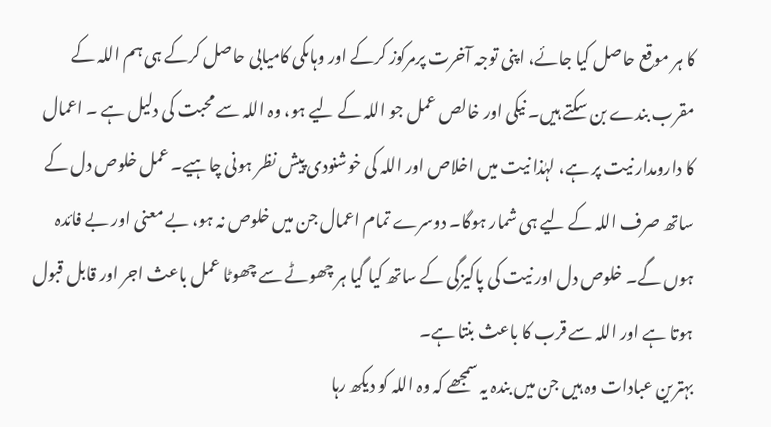کا ہر موقع حاصل کیا جائے، اپنی توجہ آخرت پرمرکوز کرکے اور وہاںکی کامیابی حاصل کرکے ہی ہم اللہ کے مقرب بندے بن سکتے ہیں۔ نیکی اور خالص عمل جو اللہ کے لیے ہو، وہ اللہ سے محبت کی دلیل ہے ۔ اعمال کا دارومدار نیت پر ہے، لہٰذا نیت میں اخلاص اور اللہ کی خوشنودی پیش نظر ہونی چاہیے۔ عمل خلوص دل کے ساتھ صرف اللہ کے لیے ہی شمار ہوگا۔ دوسرے تمام اعمال جن میں خلوص نہ ہو، بے معنی اور بے فائدہ ہوں گے۔ خلوص دل اور نیت کی پاکیزگی کے ساتھ کیا گیا ہر چھوٹے سے چھوٹا عمل باعث اجر اور قابل قبول ہوتا ہے اور اللہ سے قرب کا باعث بنتا ہے۔
بہترین عبادات وہ ہیں جن میں بندہ یہ سمجھے کہ وہ اللہ کو دیکھ رہا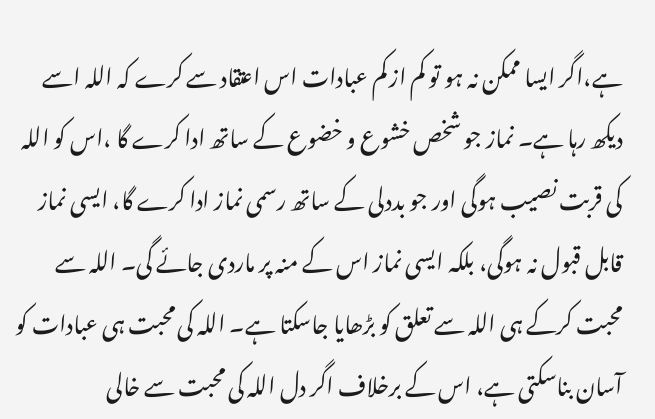ہے،اگر ایسا ممکن نہ ہو تو کم از کم عبادات اس اعتقاد سے کرے کہ اللہ اسے دیکھ رہا ہے۔ نماز جو شخص خشوع و خضوع کے ساتھ ادا کرے گا ،اس کو اللہ کی قربت نصیب ہوگی اور جو بددلی کے ساتھ رسمی نماز ادا کرے گا، ایسی نماز قابل قبول نہ ہوگی، بلکہ ایسی نماز اس کے منہ پر ماردی جائے گی۔ اللہ سے محبت کرکے ہی اللہ سے تعلق کو بڑھایا جاسکتا ہے۔ اللہ کی محبت ہی عبادات کو آسان بناسکتی ہے، اس کے برخلاف اگر دل اللہ کی محبت سے خالی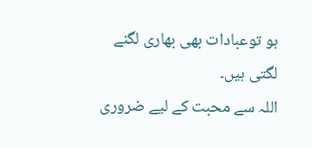ہو توعبادات بھی بھاری لگنے لگتی ہیں۔
اللہ سے محبت کے لیے ضروری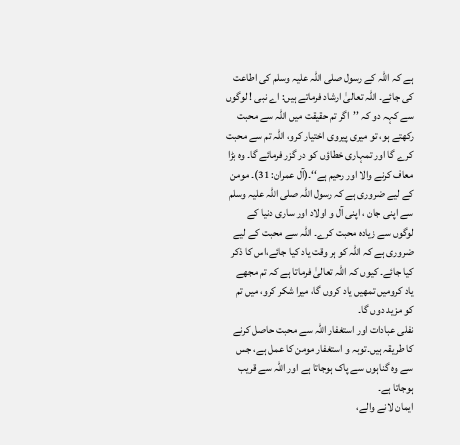ہے کہ اللہ کے رسول صلی اللہ علیہ وسلم کی اطاعت کی جائے۔ اللہ تعالیٰ ارشاد فرماتے ہیں: اے نبی ! لوگوں سے کہہ دو کہ ’’اگر تم حقیقت میں اللہ سے محبت رکھتے ہو، تو میری پیروی اختیار کرو، اللہ تم سے محبت کرے گا اور تمہاری خطاؤں کو در گزر فرمائے گا۔ وہ بڑا معاف کرنے والا اور رحیم ہے‘‘۔(آل عمران: 31)۔ مومن کے لیے ضروری ہے کہ رسول اللہ صلی اللہ علیہ وسلم سے اپنی جان ، اپنی آل و اولاد اور ساری دنیا کے لوگوں سے زیادہ محبت کرے۔ اللہ سے محبت کے لیے ضروری ہے کہ اللہ کو ہر وقت یاد کیا جائے،اس کا ذکر کیا جائے۔ کیوں کہ اللہ تعالیٰ فرماتا ہے کہ تم مجھے یاد کرومیں تمھیں یاد کروں گا، میرا شکر کرو، میں تم کو مزید دوں گا۔
نفلی عبادات اور استغفار اللہ سے محبت حاصل کرنے کا طریقہ ہیں۔توبہ و استغفار مومن کا عمل ہے، جس سے وہ گناہوں سے پاک ہوجاتا ہے اور اللہ سے قریب ہوجاتا ہے۔
ایمان لانے والے،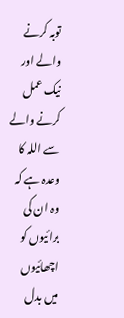توبہ کرنے والے اور نیک عمل کرنے والے سے اللہ کا وعدہ ہے کہ وہ ان کی برائیوں کو اچھائیوں میں بدل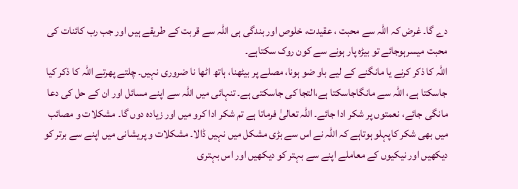دے گا۔ غرض کہ اللہ سے محبت ، عقیدت، خلوص اور بندگی ہی اللہ سے قربت کے طریقے ہیں اور جب رب کائنات کی محبت میسرہوجائے تو بیڑہ پار ہونے سے کون روک سکتاہے۔
اللہ کا ذکر کرنے یا مانگنے کے لیے باو ضو ہونا، مصلے پر بیٹھنا، ہاتھ اٹھا نا ضروری نہیں۔ چلتے پھرتے اللہ کا ذکر کیا جاسکتا ہے، اللہ سے مانگاجاسکتا ہے،التجا کی جاسکتی ہے۔ تنہائی میں اللہ سے اپنے مسائل اور ان کے حل کی دعا مانگی جائے، نعمتوں پر شکر ادا جائے۔ اللہ تعالیٰ فرماتا ہے تم شکر ادا کرو میں اور زیادہ دوں گا۔ مشکلات و مصائب میں بھی شکر کاپہلو ہوتاہے کہ اللہ نے اس سے بڑی مشکل میں نہیں ڈالا۔ مشکلات و پریشانی میں اپنے سے برتر کو دیکھیں اور نیکیوں کے معاملے اپنے سے بہتر کو دیکھیں اور اس بہتری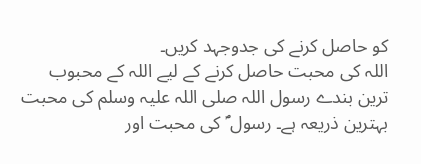کو حاصل کرنے کی جدوجہد کریں۔
اللہ کی محبت حاصل کرنے کے لیے اللہ کے محبوب ترین بندے رسول اللہ صلی اللہ علیہ وسلم کی محبت بہترین ذریعہ ہے۔ رسول ؐ کی محبت اور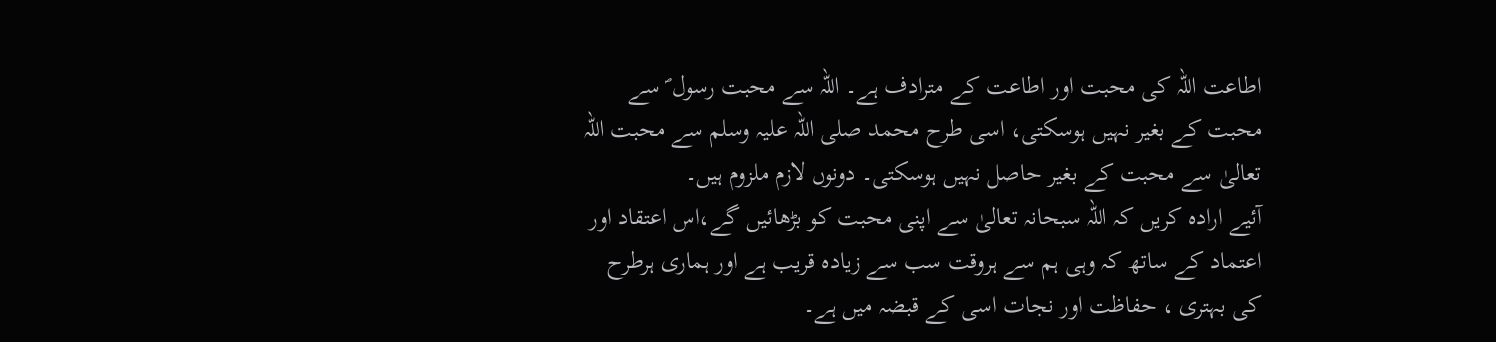اطاعت اللہ کی محبت اور اطاعت کے مترادف ہے۔ اللہ سے محبت رسول ؐ سے محبت کے بغیر نہیں ہوسکتی، اسی طرح محمد صلی اللہ علیہ وسلم سے محبت اللہ تعالیٰ سے محبت کے بغیر حاصل نہیں ہوسکتی۔ دونوں لازم ملزوم ہیں۔
آئیے ارادہ کریں کہ اللہ سبحانہ تعالیٰ سے اپنی محبت کو بڑھائیں گے،اس اعتقاد اور اعتماد کے ساتھ کہ وہی ہم سے ہروقت سب سے زیادہ قریب ہے اور ہماری ہرطرح کی بہتری ، حفاظت اور نجات اسی کے قبضہ میں ہے۔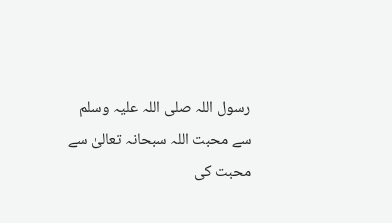رسول اللہ صلی اللہ علیہ وسلم سے محبت اللہ سبحانہ تعالیٰ سے محبت کی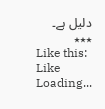دلیل ہے۔
٭٭٭
Like this:
Like Loading...